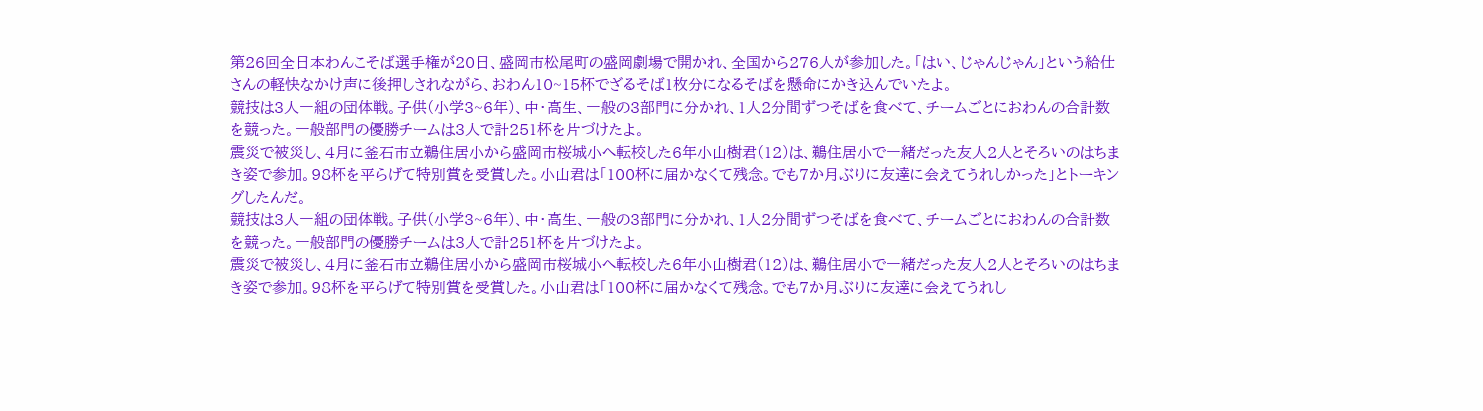第26回全日本わんこそば選手権が20日、盛岡市松尾町の盛岡劇場で開かれ、全国から276人が参加した。「はい、じゃんじゃん」という給仕さんの軽快なかけ声に後押しされながら、おわん10~15杯でざるそば1枚分になるそばを懸命にかき込んでいたよ。
競技は3人一組の団体戦。子供(小学3~6年)、中・高生、一般の3部門に分かれ、1人2分間ずつそばを食べて、チームごとにおわんの合計数を競った。一般部門の優勝チームは3人で計251杯を片づけたよ。
震災で被災し、4月に釜石市立鵜住居小から盛岡市桜城小へ転校した6年小山樹君(12)は、鵜住居小で一緒だった友人2人とそろいのはちまき姿で参加。98杯を平らげて特別賞を受賞した。小山君は「100杯に届かなくて残念。でも7か月ぶりに友達に会えてうれしかった」とトーキングしたんだ。
競技は3人一組の団体戦。子供(小学3~6年)、中・高生、一般の3部門に分かれ、1人2分間ずつそばを食べて、チームごとにおわんの合計数を競った。一般部門の優勝チームは3人で計251杯を片づけたよ。
震災で被災し、4月に釜石市立鵜住居小から盛岡市桜城小へ転校した6年小山樹君(12)は、鵜住居小で一緒だった友人2人とそろいのはちまき姿で参加。98杯を平らげて特別賞を受賞した。小山君は「100杯に届かなくて残念。でも7か月ぶりに友達に会えてうれし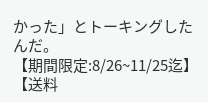かった」とトーキングしたんだ。
【期間限定:8/26~11/25迄】【送料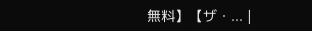無料】【ザ・... |